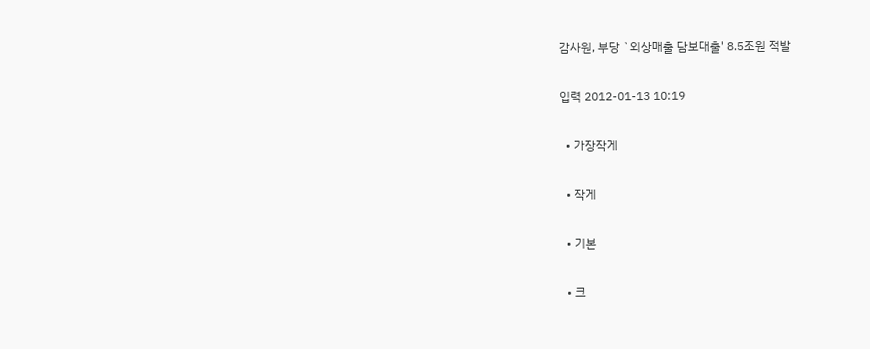감사원, 부당 `외상매출 담보대출' 8.5조원 적발

입력 2012-01-13 10:19

  • 가장작게

  • 작게

  • 기본

  • 크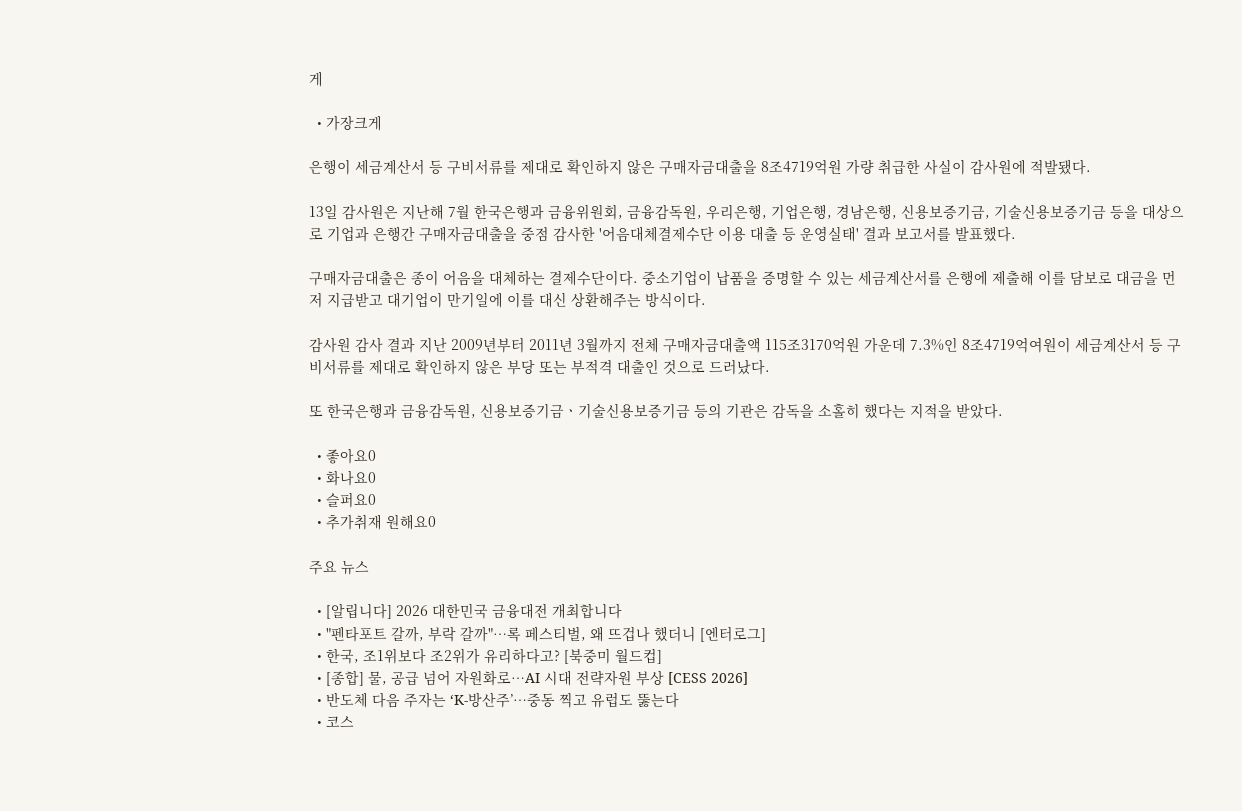게

  • 가장크게

은행이 세금계산서 등 구비서류를 제대로 확인하지 않은 구매자금대출을 8조4719억원 가량 취급한 사실이 감사원에 적발됐다.

13일 감사원은 지난해 7월 한국은행과 금융위원회, 금융감독원, 우리은행, 기업은행, 경남은행, 신용보증기금, 기술신용보증기금 등을 대상으로 기업과 은행간 구매자금대출을 중점 감사한 '어음대체결제수단 이용 대출 등 운영실태' 결과 보고서를 발표했다.

구매자금대출은 종이 어음을 대체하는 결제수단이다. 중소기업이 납품을 증명할 수 있는 세금계산서를 은행에 제출해 이를 담보로 대금을 먼저 지급받고 대기업이 만기일에 이를 대신 상환해주는 방식이다.

감사원 감사 결과 지난 2009년부터 2011년 3월까지 전체 구매자금대출액 115조3170억원 가운데 7.3%인 8조4719억여원이 세금계산서 등 구비서류를 제대로 확인하지 않은 부당 또는 부적격 대출인 것으로 드러났다.

또 한국은행과 금융감독원, 신용보증기금ㆍ기술신용보증기금 등의 기관은 감독을 소홀히 했다는 지적을 받았다.

  • 좋아요0
  • 화나요0
  • 슬퍼요0
  • 추가취재 원해요0

주요 뉴스

  • [알립니다] 2026 대한민국 금융대전 개최합니다
  • "펜타포트 갈까, 부락 갈까"⋯록 페스티벌, 왜 뜨겁나 했더니 [엔터로그]
  • 한국, 조1위보다 조2위가 유리하다고? [북중미 월드컵]
  • [종합] 물, 공급 넘어 자원화로…AI 시대 전략자원 부상 [CESS 2026]
  • 반도체 다음 주자는 ‘K-방산주’…중동 찍고 유럽도 뚫는다
  • 코스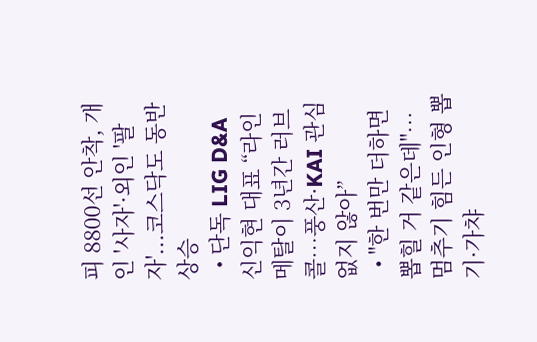피 8800선 안착, 개인 '사자'·외인 '팔자'...코스닥도 동반 상승
  • 단독 LIG D&A 신익현 대표 “라인메탈이 3년간 러브콜…풍산·KAI 관심 없지 않아”
  • "한 번만 더하면 뽑힐 거 같은데"…멈추기 힘든 인형 뽑기·가챠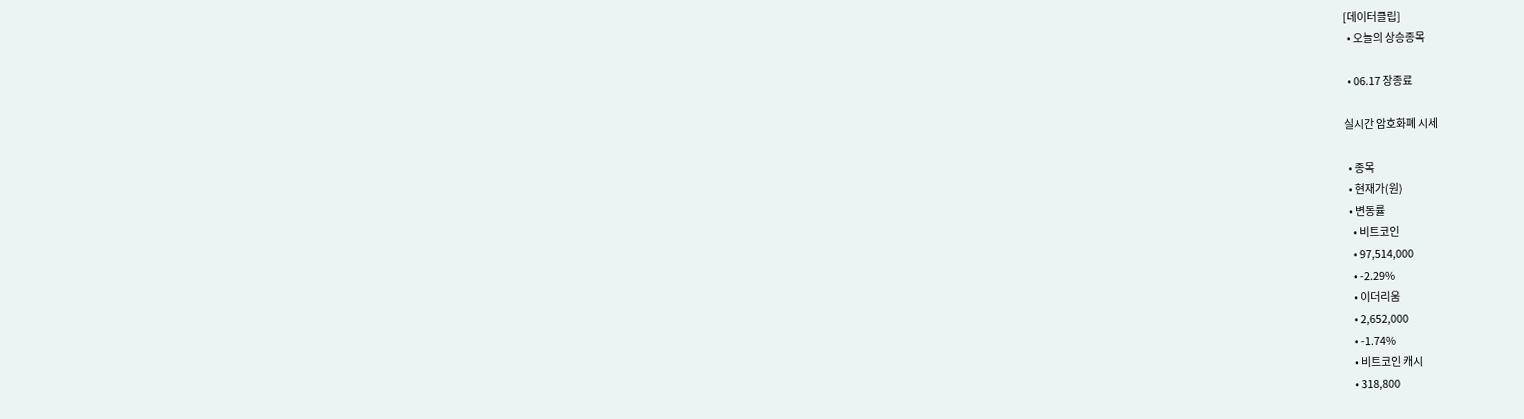[데이터클립]
  • 오늘의 상승종목

  • 06.17 장종료

실시간 암호화폐 시세

  • 종목
  • 현재가(원)
  • 변동률
    • 비트코인
    • 97,514,000
    • -2.29%
    • 이더리움
    • 2,652,000
    • -1.74%
    • 비트코인 캐시
    • 318,800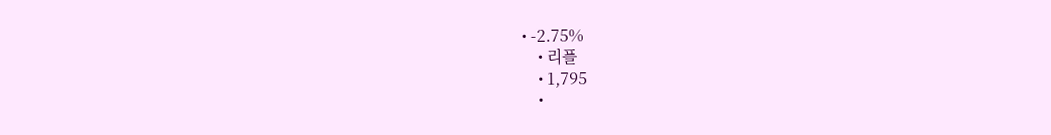• -2.75%
    • 리플
    • 1,795
    •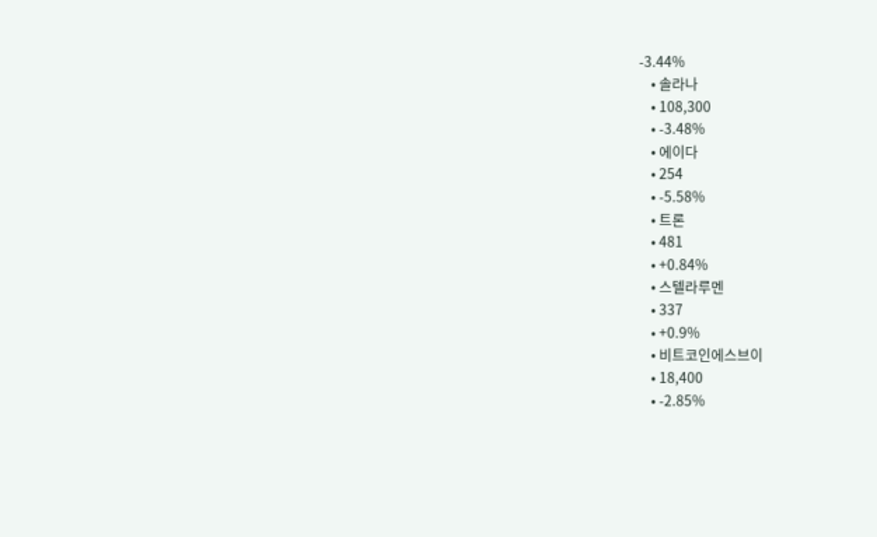-3.44%
    • 솔라나
    • 108,300
    • -3.48%
    • 에이다
    • 254
    • -5.58%
    • 트론
    • 481
    • +0.84%
    • 스텔라루멘
    • 337
    • +0.9%
    • 비트코인에스브이
    • 18,400
    • -2.85%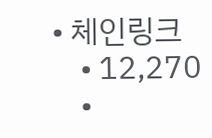• 체인링크
    • 12,270
    •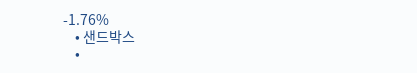-1.76%
    • 샌드박스
    •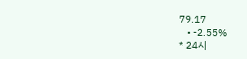79.17
    • -2.55%
* 24시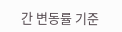간 변동률 기준